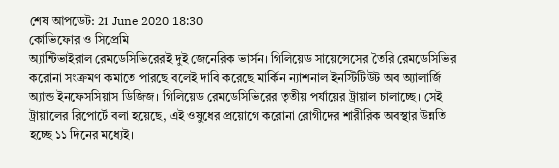শেষ আপডেট: 21 June 2020 18:30
কোভিফোর ও সিপ্রেমি
অ্যান্টিভাইরাল রেমডেসিভিরেরই দুই জেনেরিক ভার্সন। গিলিয়েড সায়েন্সেসের তৈরি রেমডেসিভির করোনা সংক্রমণ কমাতে পারছে বলেই দাবি করেছে মার্কিন ন্যাশনাল ইনস্টিটিউট অব অ্যালার্জি অ্যান্ড ইনফেসসিয়াস ডিজিজ। গিলিয়েড রেমডেসিভিরের তৃতীয় পর্যায়ের ট্রায়াল চালাচ্ছে। সেই ট্রায়ালের রিপোর্টে বলা হয়েছে, এই ওষুধের প্রয়োগে করোনা রোগীদের শারীরিক অবস্থার উন্নতি হচ্ছে ১১ দিনের মধ্যেই।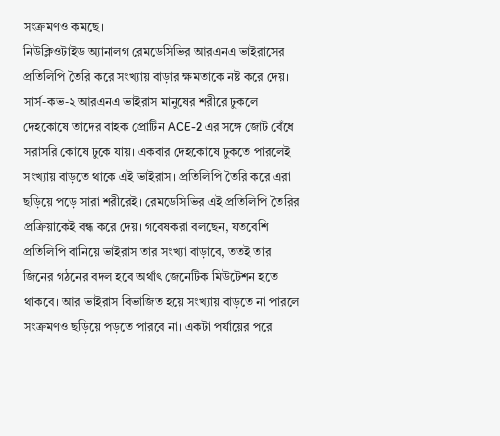সংক্রমণও কমছে।
নিউক্লিওটাইড অ্যানালগ রেমডেসিভির আরএনএ ভাইরাসের প্রতিলিপি তৈরি করে সংখ্যায় বাড়ার ক্ষমতাকে নষ্ট করে দেয়। সার্স-কভ-২ আরএনএ ভাইরাস মানুষের শরীরে ঢুকলে দেহকোষে তাদের বাহক প্রোটিন ACE-2 এর সঙ্গে জোট বেঁধে সরাসরি কোষে ঢুকে যায়। একবার দেহকোষে ঢুকতে পারলেই সংখ্যায় বাড়তে থাকে এই ভাইরাস। প্রতিলিপি তৈরি করে এরা ছড়িয়ে পড়ে সারা শরীরেই। রেমডেসিভির এই প্রতিলিপি তৈরির প্রক্রিয়াকেই বন্ধ করে দেয়। গবেষকরা বলছেন, যতবেশি প্রতিলিপি বানিয়ে ভাইরাস তার সংখ্যা বাড়াবে, ততই তার জিনের গঠনের বদল হবে অর্থাৎ জেনেটিক মিউটেশন হতে থাকবে। আর ভাইরাস বিভাজিত হয়ে সংখ্যায় বাড়তে না পারলে সংক্রমণও ছড়িয়ে পড়তে পারবে না। একটা পর্যায়ের পরে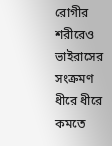রোগীর শরীরেও ভাইরাসের সংক্রমণ ধীরে ধীরে কমতে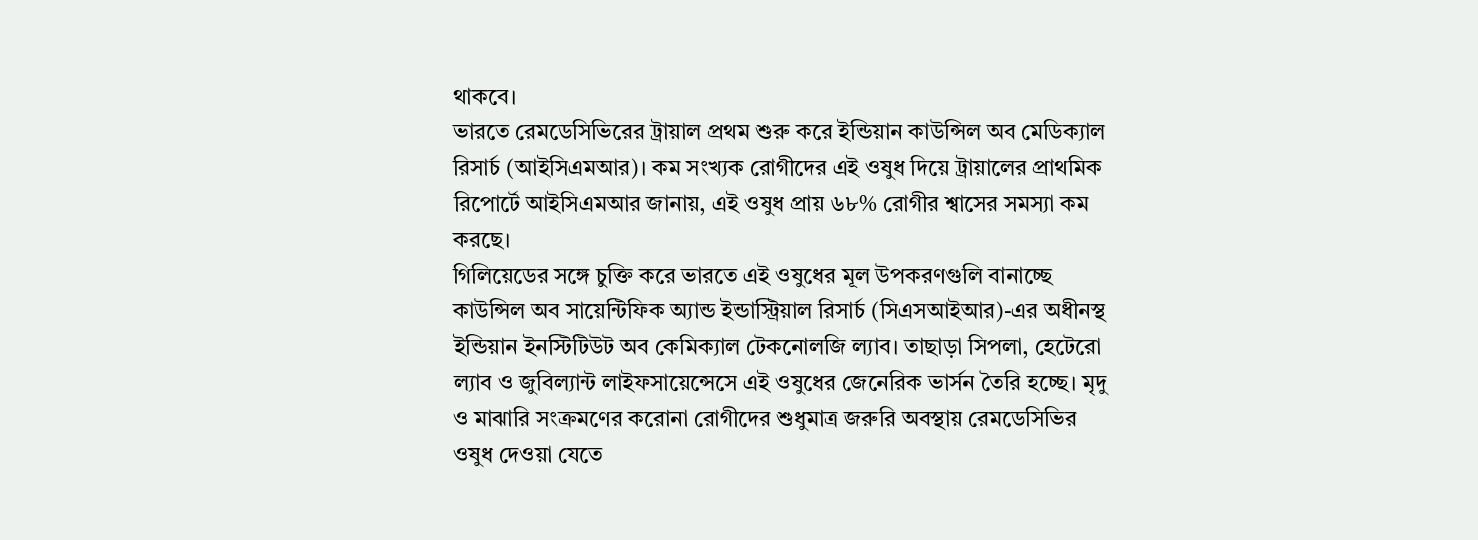থাকবে।
ভারতে রেমডেসিভিরের ট্রায়াল প্রথম শুরু করে ইন্ডিয়ান কাউন্সিল অব মেডিক্যাল রিসার্চ (আইসিএমআর)। কম সংখ্যক রোগীদের এই ওষুধ দিয়ে ট্রায়ালের প্রাথমিক রিপোর্টে আইসিএমআর জানায়, এই ওষুধ প্রায় ৬৮% রোগীর শ্বাসের সমস্যা কম করছে।
গিলিয়েডের সঙ্গে চুক্তি করে ভারতে এই ওষুধের মূল উপকরণগুলি বানাচ্ছে কাউন্সিল অব সায়েন্টিফিক অ্যান্ড ইন্ডাস্ট্রিয়াল রিসার্চ (সিএসআইআর)-এর অধীনস্থ ইন্ডিয়ান ইনস্টিটিউট অব কেমিক্যাল টেকনোলজি ল্যাব। তাছাড়া সিপলা, হেটেরো ল্যাব ও জুবিল্যান্ট লাইফসায়েন্সেসে এই ওষুধের জেনেরিক ভার্সন তৈরি হচ্ছে। মৃদু ও মাঝারি সংক্রমণের করোনা রোগীদের শুধুমাত্র জরুরি অবস্থায় রেমডেসিভির ওষুধ দেওয়া যেতে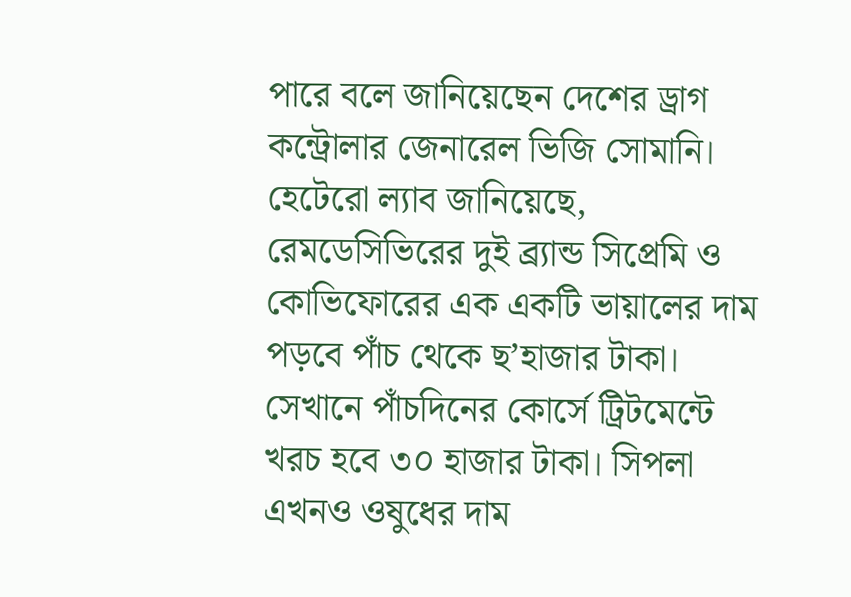পারে বলে জানিয়েছেন দেশের ড্রাগ কন্ট্রোলার জেনারেল ভিজি সোমানি। হেটেরো ল্যাব জানিয়েছে, রেমডেসিভিরের দুই ব্র্যান্ড সিপ্রেমি ও কোভিফোরের এক একটি ভায়ালের দাম পড়বে পাঁচ থেকে ছ’হাজার টাকা। সেখানে পাঁচদিনের কোর্সে ট্রিটমেন্টে খরচ হবে ৩০ হাজার টাকা। সিপলা এখনও ওষুধের দাম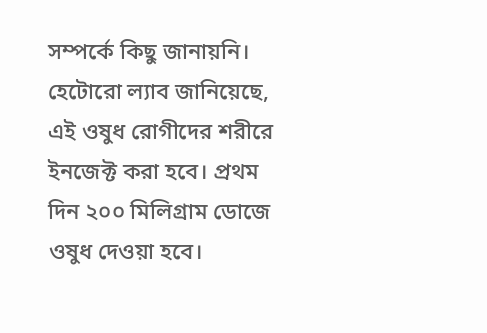সম্পর্কে কিছু জানায়নি।
হেটোরো ল্যাব জানিয়েছে, এই ওষুধ রোগীদের শরীরে ইনজেক্ট করা হবে। প্রথম দিন ২০০ মিলিগ্রাম ডোজে ওষুধ দেওয়া হবে।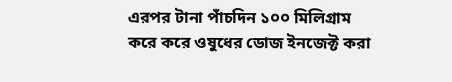এরপর টানা পাঁচদিন ১০০ মিলিগ্রাম করে করে ওষুধের ডোজ ইনজেক্ট করা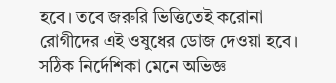হবে। তবে জরুরি ভিত্তিতেই করোনা রোগীদের এই ওষুধের ডোজ দেওয়া হবে। সঠিক নির্দেশিকা মেনে অভিজ্ঞ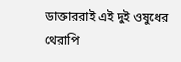ডাক্তাররাই এই দুই ওষুধের থেরাপি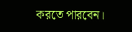করতে পারবেন।